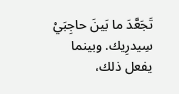تَجَعَّدَ ما بَينَ حاجِبَيْ سِيدرِيك. وبينما يفعل ذلك،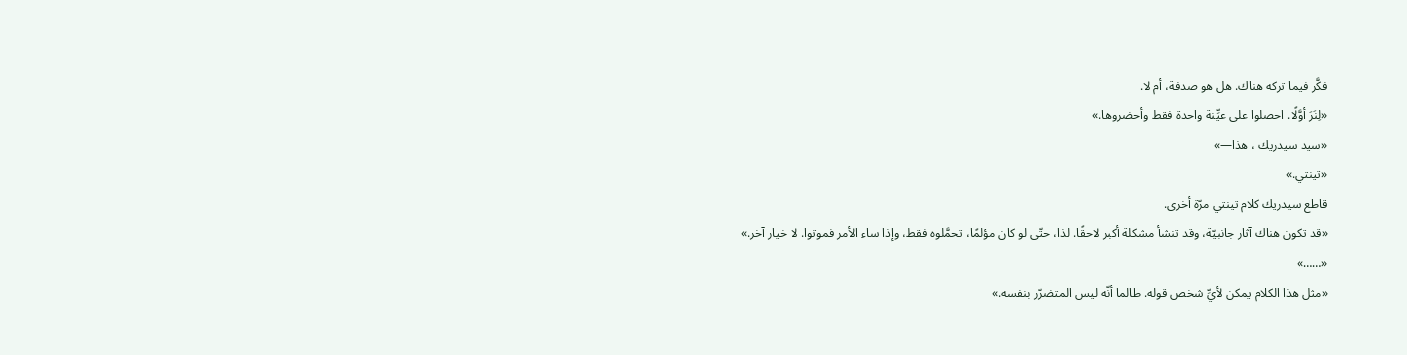فكَّر فيما تركه هناك. هل هو صدفة، أم لا.
«لِنَرَ أوَّلًا. احصلوا على عيِّنة واحدة فقط وأحضروها.»
«سيد سيدريك ، هذا—»
«تينتي.»
قاطع سيدريك كلام تينتي مرّة أخرى.
«قد تكون هناك آثار جانبيّة، وقد تنشأ مشكلة أكبر لاحقًا. لذا، حتّى لو كان مؤلمًا، تحمَّلوه فقط، وإذا ساء الأمر فموتوا. لا خيار آخر.»
«……»
«مثل هذا الكلام يمكن لأيِّ شخص قوله. طالما أنّه ليس المتضرّر بنفسه.»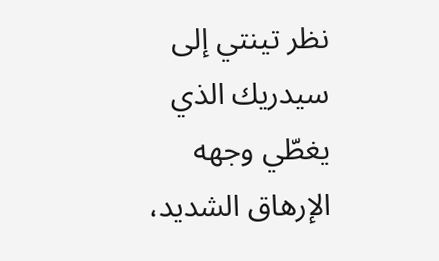نظر تينتي إلى سيدريك الذي يغطّي وجهه الإرهاق الشديد،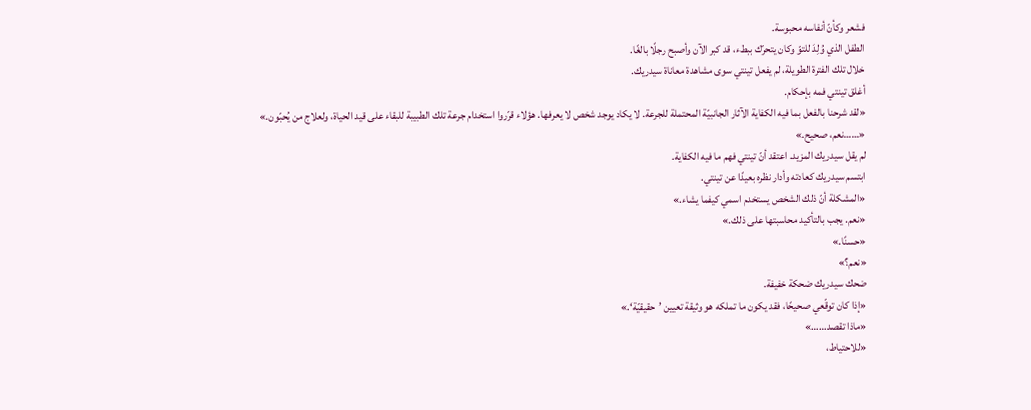فشعر وكأنّ أنفاسه محبوسة.
الطفل الذي وُلِدَ للتوّ وكان يتحرّك ببطء، قد كبر الآن وأصبح رجلًا بالغًا.
خلال تلك الفترة الطويلة، لم يفعل تينتي سوى مشاهدة معاناة سيدريك.
أغلق تينتي فمه بإحكام.
«لقد شرحنا بالفعل بما فيه الكفاية الآثار الجانبيّة المحتملة للجرعة. لا يكاد يوجد شخص لا يعرفها. هؤلاء قرّروا استخدام جرعة تلك الطبيبة للبقاء على قيد الحياة، ولعلاج من يُحبّون.»
«……نعم، صحيح.»
لم يقل سيدريك المزيد. اعتقد أنّ تينتي فهم ما فيه الكفاية.
ابتسم سيدريك كعادته وأدار نظره بعيدًا عن تينتي.
«المشكلة أنّ ذلك الشخص يستخدم اسمي كيفما يشاء.»
«نعم. يجب بالتأكيد محاسبتها على ذلك.»
«حسنًا.»
«نعم؟»
ضحك سيدريك ضحكة خفيفة.
«إذا كان توقّعي صحيحًا، فقد يكون ما تملكه هو وثيقة تعيين ’حقيقيّة‘.»
«ماذا تقصد……»
«للاحتياط،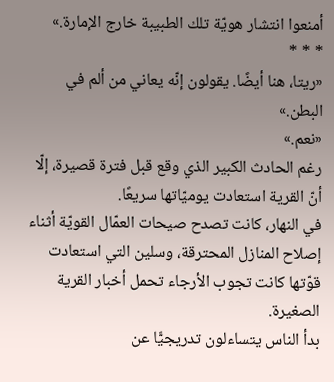أمنعوا انتشار هويّة تلك الطبيبة خارج الإمارة.»
* * *
«ريتا، هنا أيضًا. يقولون إنّه يعاني من ألم في البطن.»
«نعم.»
رغم الحادث الكبير الذي وقع قبل فترة قصيرة، إلّا أنّ القرية استعادت يوميّاتها سريعًا.
في النهار، كانت تصدح صيحات العمّال القويّة أثناء إصلاح المنازل المحترقة، وسلين التي استعادت قوّتها كانت تجوب الأرجاء تحمل أخبار القرية الصغيرة.
بدأ الناس يتساءلون تدريجيًّا عن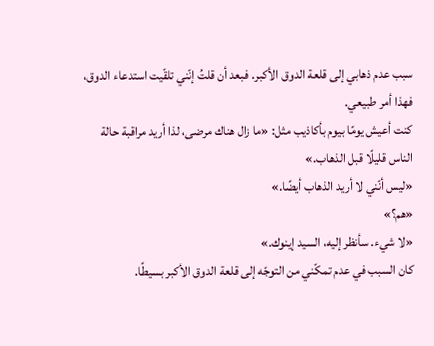سبب عدم ذهابي إلى قلعة الدوق الأكبر. فبعد أن قلتُ إنّني تلقّيت استدعاء الدوق، فهذا أمر طبيعي.
كنت أعيش يومًا بيوم بأكاذيب مثل: «ما زال هناك مرضى، لذا أريد مراقبة حالة الناس قليلًا قبل الذهاب.»
«ليس أنّني لا أريد الذهاب أيضًا.»
«هم؟»
«لا شيء. سأنظر إليه، السيد إينوك.»
كان السبب في عدم تمكّني من التوجّه إلى قلعة الدوق الأكبر بسيطًا.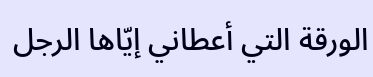الورقة التي أعطاني إيّاها الرجل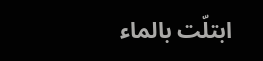ابتلّت بالماء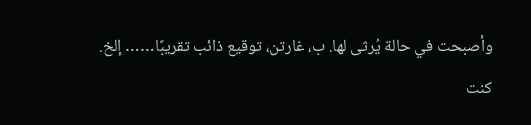وأصبحت في حالة يُرثى لها. ب، غارتن، توقيع ذائب تقريبًا…… إلخ.
كنت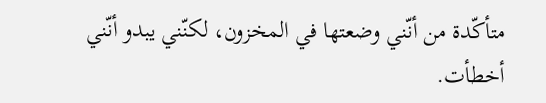متأكّدة من أنّني وضعتها في المخزون، لكنّني يبدو أنّني أخطأت.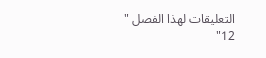التعليقات لهذا الفصل " 12"